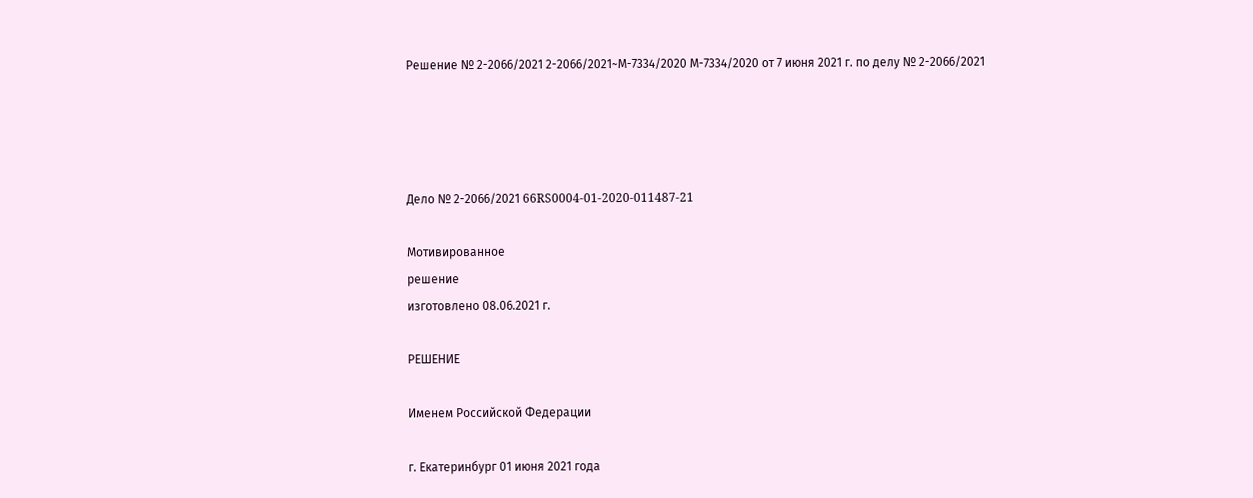Решение № 2-2066/2021 2-2066/2021~М-7334/2020 М-7334/2020 от 7 июня 2021 г. по делу № 2-2066/2021




Дело № 2-2066/2021 66RS0004-01-2020-011487-21

Мотивированное
решение
изготовлено 08.06.2021 г.

РЕШЕНИЕ

Именем Российской Федерации

г. Екатеринбург 01 июня 2021 года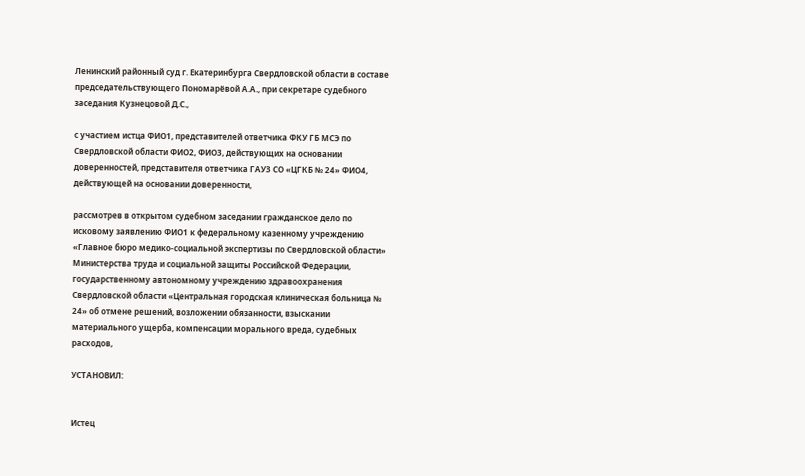Ленинский районный суд г. Екатеринбурга Свердловской области в составе председательствующего Пономарёвой А.А., при секретаре судебного заседания Кузнецовой Д.С.,

с участием истца ФИО1, представителей ответчика ФКУ ГБ МСЭ по Свердловской области ФИО2, ФИО3, действующих на основании доверенностей, представителя ответчика ГАУЗ СО «ЦГКБ № 24» ФИО4, действующей на основании доверенности,

рассмотрев в открытом судебном заседании гражданское дело по исковому заявлению ФИО1 к федеральному казенному учреждению «Главное бюро медико-социальной экспертизы по Свердловской области» Министерства труда и социальной защиты Российской Федерации, государственному автономному учреждению здравоохранения Свердловской области «Центральная городская клиническая больница № 24» об отмене решений, возложении обязанности, взыскании материального ущерба, компенсации морального вреда, судебных расходов,

УСТАНОВИЛ:


Истец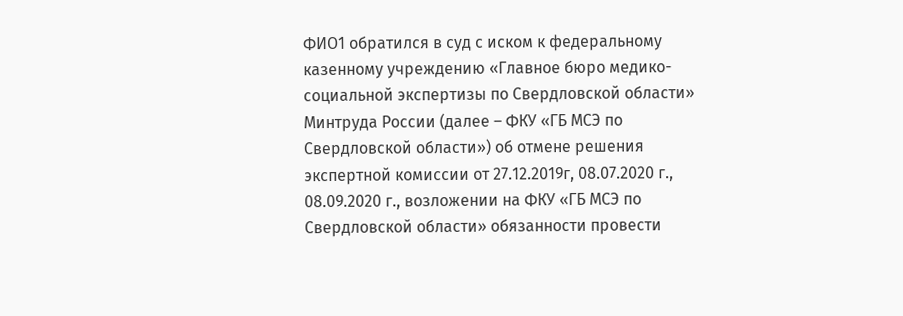ФИО1 обратился в суд с иском к федеральному казенному учреждению «Главное бюро медико-социальной экспертизы по Свердловской области» Минтруда России (далее – ФКУ «ГБ МСЭ по Свердловской области») об отмене решения экспертной комиссии от 27.12.2019г, 08.07.2020 г., 08.09.2020 г., возложении на ФКУ «ГБ МСЭ по Свердловской области» обязанности провести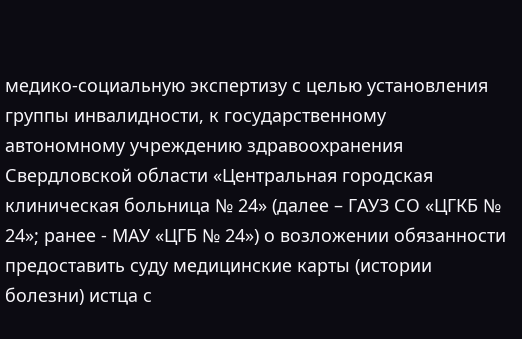медико-социальную экспертизу с целью установления группы инвалидности, к государственному автономному учреждению здравоохранения Свердловской области «Центральная городская клиническая больница № 24» (далее – ГАУЗ СО «ЦГКБ № 24»; ранее - МАУ «ЦГБ № 24») о возложении обязанности предоставить суду медицинские карты (истории болезни) истца с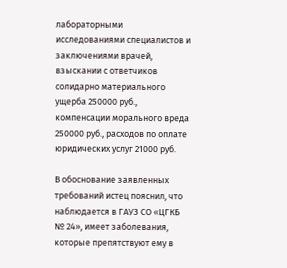лабораторными исследованиями специалистов и заключениями врачей, взыскании с ответчиков солидарно материального ущерба 250000 руб., компенсации морального вреда 250000 руб., расходов по оплате юридических услуг 21000 руб.

В обоснование заявленных требований истец пояснил, что наблюдается в ГАУЗ СО «ЦГКБ № 24», имеет заболевания, которые препятствуют ему в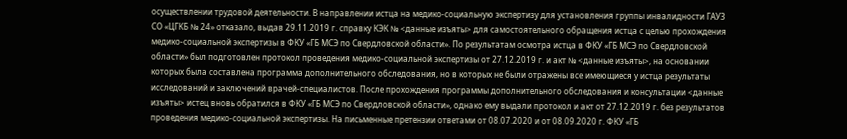осуществлении трудовой деятельности. В направлении истца на медико-социальную экспертизу для установления группы инвалидности ГАУЗ СО «ЦГКБ № 24» отказало, выдав 29.11.2019 г. справку КЭК № <данные изъяты> для самостоятельного обращения истца с целью прохождения медико-социальной экспертизы в ФКУ «ГБ МСЭ по Свердловской области». По результатам осмотра истца в ФКУ «ГБ МСЭ по Свердловской области» был подготовлен протокол проведения медико-социальной экспертизы от 27.12.2019 г. и акт № <данные изъяты>, на основании которых была составлена программа дополнительного обследования, но в которых не были отражены все имеющиеся у истца результаты исследований и заключений врачей-специалистов. После прохождения программы дополнительного обследования и консультации <данные изъяты> истец вновь обратился в ФКУ «ГБ МСЭ по Свердловской области», однако ему выдали протокол и акт от 27.12.2019 г. без результатов проведения медико-социальной экспертизы. На письменные претензии ответами от 08.07.2020 и от 08.09.2020 г. ФКУ «ГБ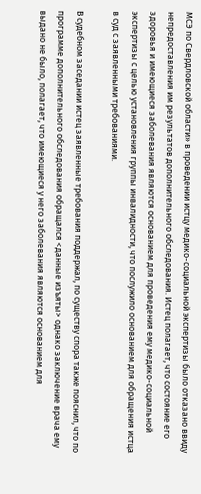МСЭ по Свердловской области» в проведении истцу медико-социальной экспертизы было отказано ввиду непредоставления им результатов дополнительного обследования. Истец полагает, что состояние его здоровья и имеющиеся заболевания являются основанием для проведения ему медико-социальной экспертизы с целью установления группы инвалидности, что послужило основанием для обращения истца в суд с заявленными требованиями.

В судебном заседании истец заявленные требования поддержал, по существу спора также пояснил, что по программе дополнительного обследования обращался <данные изъяты> однако заключение врача ему выдано не было, полагает, что имеющиеся у него заболевания являются основанием для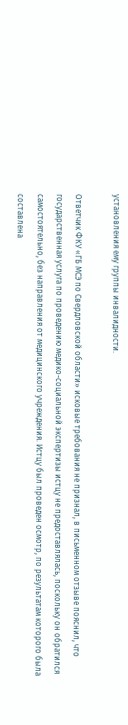установления ему группы инвалидности.

Ответчик ФКУ «ГБ МСЭ по Свердловской области» исковые требования не признал, в письменном отзыве пояснил, что государственная услуга по проведению медико-социальной экспертизы истцу не предоставлялась, поскольку он обратился самостоятельно, без направления от медицинского учреждения. Истцу был проведен осмотр, по результатам которого была составлена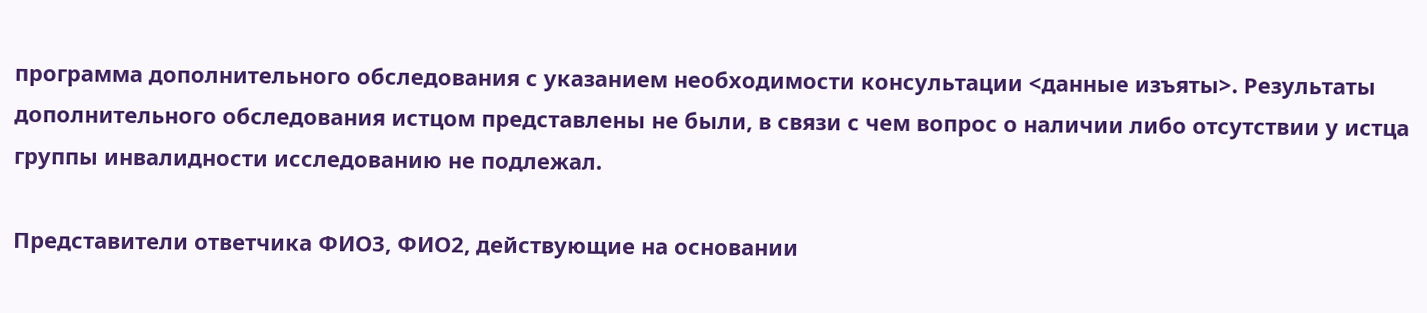программа дополнительного обследования с указанием необходимости консультации <данные изъяты>. Результаты дополнительного обследования истцом представлены не были, в связи с чем вопрос о наличии либо отсутствии у истца группы инвалидности исследованию не подлежал.

Представители ответчика ФИО3, ФИО2, действующие на основании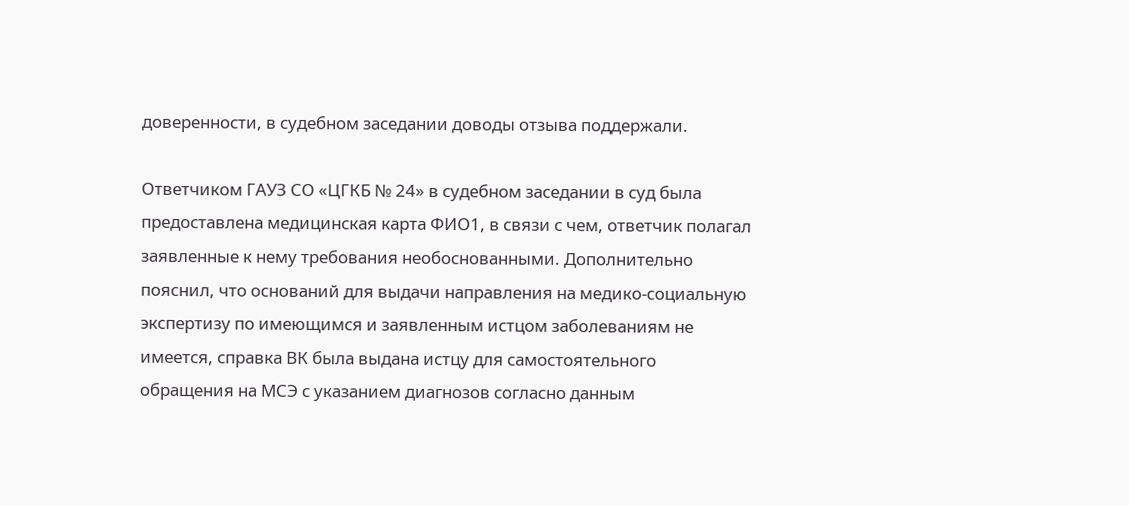доверенности, в судебном заседании доводы отзыва поддержали.

Ответчиком ГАУЗ СО «ЦГКБ № 24» в судебном заседании в суд была предоставлена медицинская карта ФИО1, в связи с чем, ответчик полагал заявленные к нему требования необоснованными. Дополнительно пояснил, что оснований для выдачи направления на медико-социальную экспертизу по имеющимся и заявленным истцом заболеваниям не имеется, справка ВК была выдана истцу для самостоятельного обращения на МСЭ с указанием диагнозов согласно данным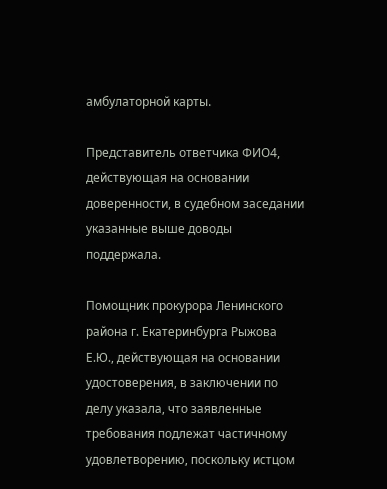амбулаторной карты.

Представитель ответчика ФИО4, действующая на основании доверенности, в судебном заседании указанные выше доводы поддержала.

Помощник прокурора Ленинского района г. Екатеринбурга Рыжова Е.Ю., действующая на основании удостоверения, в заключении по делу указала, что заявленные требования подлежат частичному удовлетворению, поскольку истцом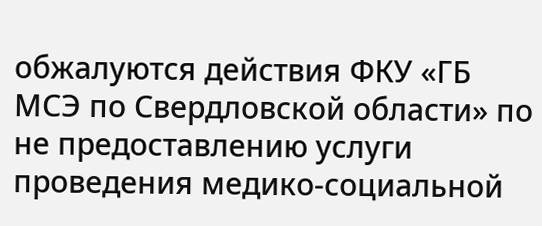обжалуются действия ФКУ «ГБ МСЭ по Свердловской области» по не предоставлению услуги проведения медико-социальной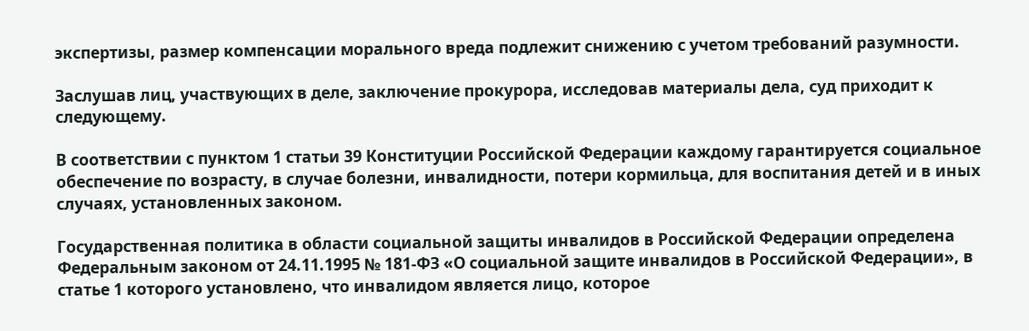экспертизы, размер компенсации морального вреда подлежит снижению с учетом требований разумности.

Заслушав лиц, участвующих в деле, заключение прокурора, исследовав материалы дела, суд приходит к следующему.

В соответствии с пунктом 1 статьи 39 Конституции Российской Федерации каждому гарантируется социальное обеспечение по возрасту, в случае болезни, инвалидности, потери кормильца, для воспитания детей и в иных случаях, установленных законом.

Государственная политика в области социальной защиты инвалидов в Российской Федерации определена Федеральным законом от 24.11.1995 № 181-ФЗ «О социальной защите инвалидов в Российской Федерации», в статье 1 которого установлено, что инвалидом является лицо, которое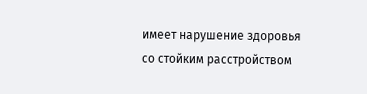имеет нарушение здоровья со стойким расстройством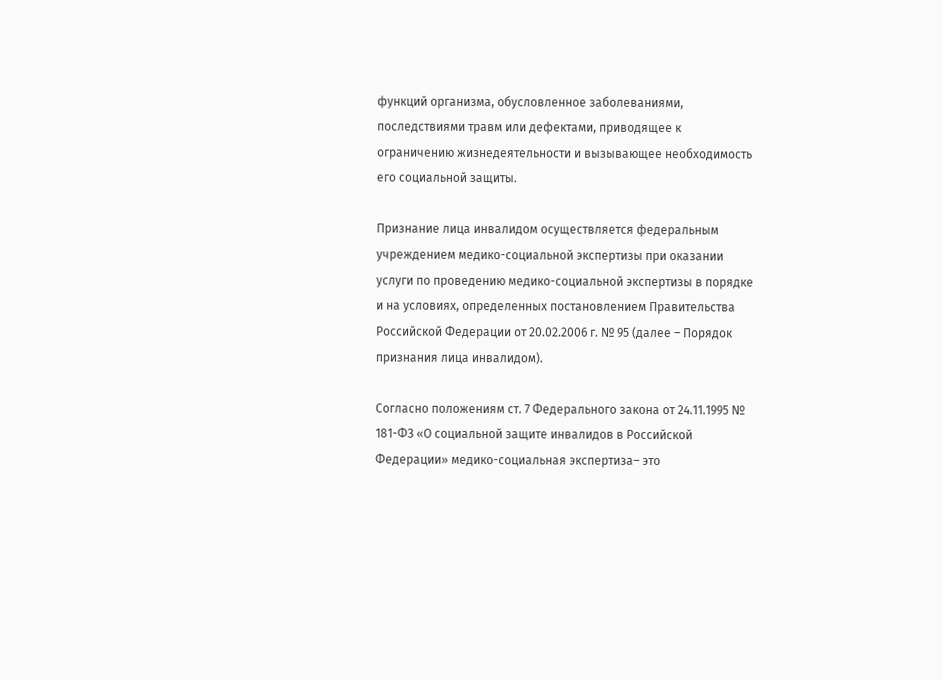функций организма, обусловленное заболеваниями, последствиями травм или дефектами, приводящее к ограничению жизнедеятельности и вызывающее необходимость его социальной защиты.

Признание лица инвалидом осуществляется федеральным учреждением медико-социальной экспертизы при оказании услуги по проведению медико-социальной экспертизы в порядке и на условиях, определенных постановлением Правительства Российской Федерации от 20.02.2006 г. № 95 (далее – Порядок признания лица инвалидом).

Согласно положениям ст. 7 Федерального закона от 24.11.1995 № 181-ФЗ «О социальной защите инвалидов в Российской Федерации» медико-социальная экспертиза– это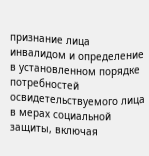признание лица инвалидом и определение в установленном порядке потребностей освидетельствуемого лица в мерах социальной защиты, включая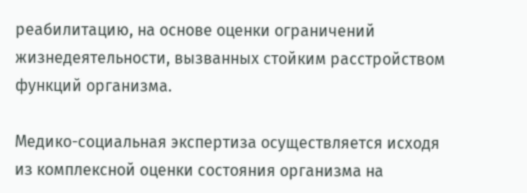реабилитацию, на основе оценки ограничений жизнедеятельности, вызванных стойким расстройством функций организма.

Медико-социальная экспертиза осуществляется исходя из комплексной оценки состояния организма на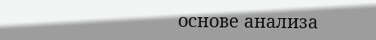основе анализа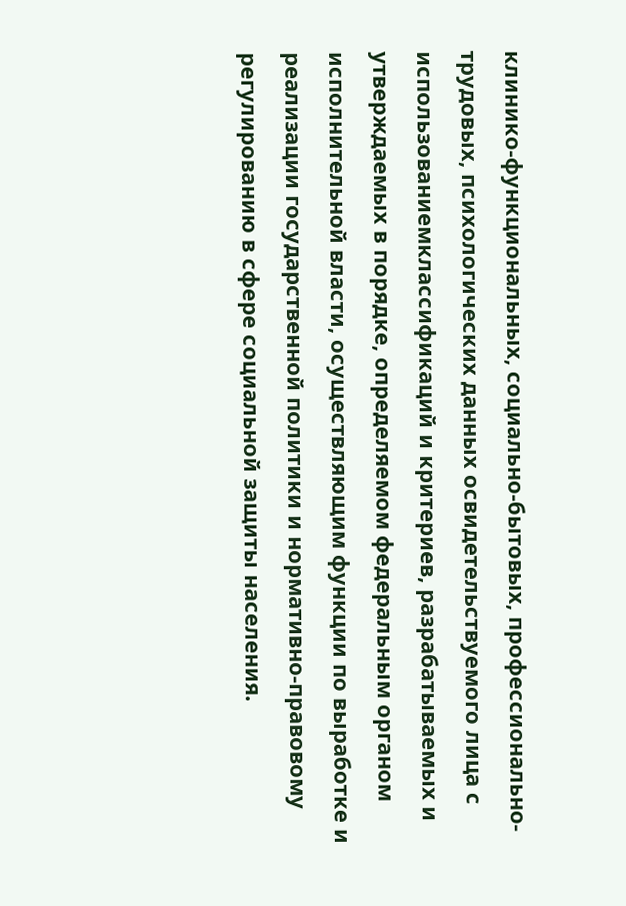клинико-функциональных, социально-бытовых, профессионально-трудовых, психологических данных освидетельствуемого лица с использованиемклассификаций и критериев, разрабатываемых и утверждаемых в порядке, определяемом федеральным органом исполнительной власти, осуществляющим функции по выработке и реализации государственной политики и нормативно-правовому регулированию в сфере социальной защиты населения.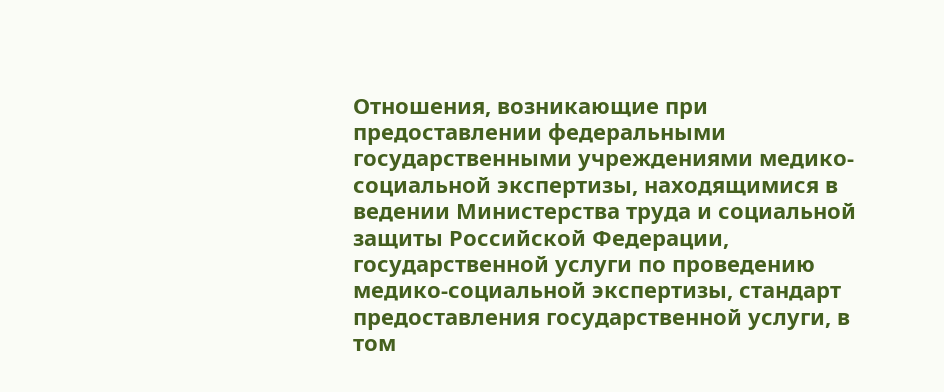Отношения, возникающие при предоставлении федеральными государственными учреждениями медико-социальной экспертизы, находящимися в ведении Министерства труда и социальной защиты Российской Федерации, государственной услуги по проведению медико-социальной экспертизы, стандарт предоставления государственной услуги, в том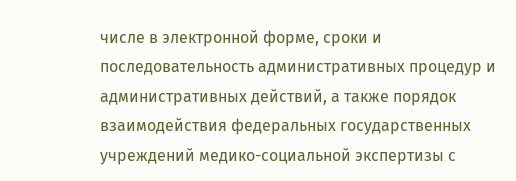числе в электронной форме, сроки и последовательность административных процедур и административных действий, а также порядок взаимодействия федеральных государственных учреждений медико-социальной экспертизы с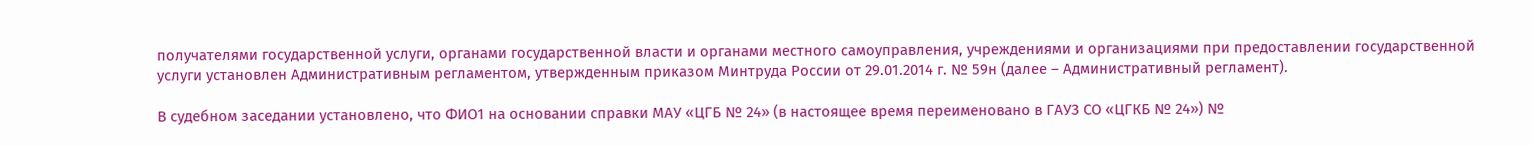получателями государственной услуги, органами государственной власти и органами местного самоуправления, учреждениями и организациями при предоставлении государственной услуги установлен Административным регламентом, утвержденным приказом Минтруда России от 29.01.2014 г. № 59н (далее – Административный регламент).

В судебном заседании установлено, что ФИО1 на основании справки МАУ «ЦГБ № 24» (в настоящее время переименовано в ГАУЗ СО «ЦГКБ № 24») №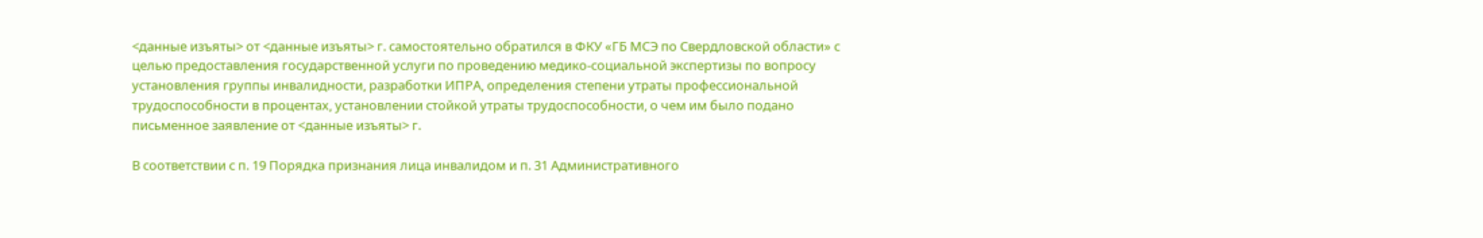<данные изъяты> от <данные изъяты> г. самостоятельно обратился в ФКУ «ГБ МСЭ по Свердловской области» с целью предоставления государственной услуги по проведению медико-социальной экспертизы по вопросу установления группы инвалидности, разработки ИПРА, определения степени утраты профессиональной трудоспособности в процентах, установлении стойкой утраты трудоспособности, о чем им было подано письменное заявление от <данные изъяты> г.

В соответствии с п. 19 Порядка признания лица инвалидом и п. 31 Административного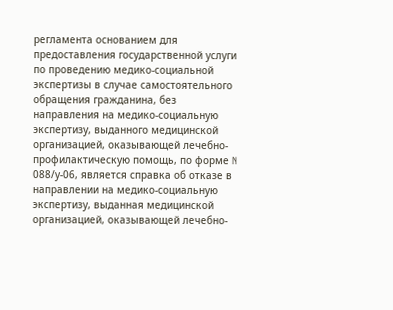регламента основанием для предоставления государственной услуги по проведению медико-социальной экспертизы в случае самостоятельного обращения гражданина, без направления на медико-социальную экспертизу, выданного медицинской организацией, оказывающей лечебно-профилактическую помощь, по форме N 088/у-06, является справка об отказе в направлении на медико-социальную экспертизу, выданная медицинской организацией, оказывающей лечебно-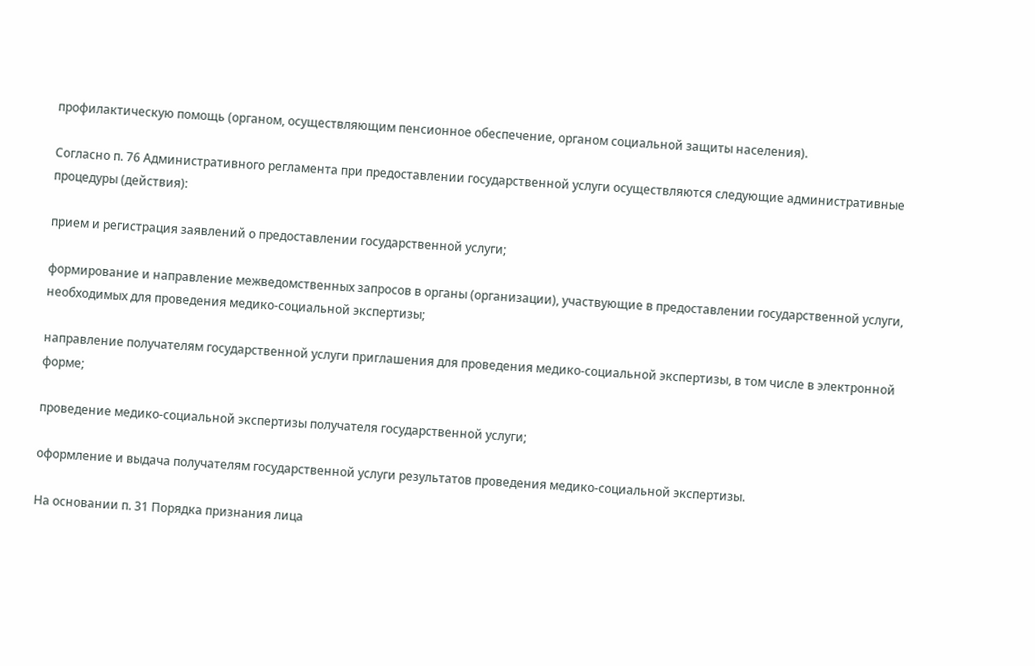профилактическую помощь (органом, осуществляющим пенсионное обеспечение, органом социальной защиты населения).

Согласно п. 76 Административного регламента при предоставлении государственной услуги осуществляются следующие административные процедуры (действия):

прием и регистрация заявлений о предоставлении государственной услуги;

формирование и направление межведомственных запросов в органы (организации), участвующие в предоставлении государственной услуги, необходимых для проведения медико-социальной экспертизы;

направление получателям государственной услуги приглашения для проведения медико-социальной экспертизы, в том числе в электронной форме;

проведение медико-социальной экспертизы получателя государственной услуги;

оформление и выдача получателям государственной услуги результатов проведения медико-социальной экспертизы.

На основании п. 31 Порядка признания лица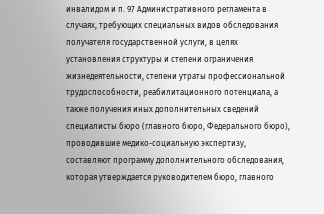инвалидом и п. 97 Административного регламента в случаях, требующих специальных видов обследования получателя государственной услуги, в целях установления структуры и степени ограничения жизнедеятельности, степени утраты профессиональной трудоспособности, реабилитационного потенциала, а также получения иных дополнительных сведений специалисты бюро (главного бюро, Федерального бюро), проводившие медико-социальную экспертизу, составляют программу дополнительного обследования, которая утверждается руководителем бюро, главного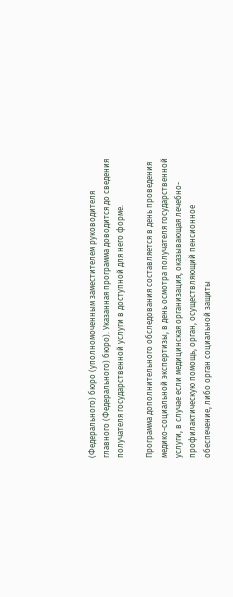(Федерального) бюро (уполномоченным заместителем руководителя главного (Федерального) бюро). Указанная программа доводится до сведения получателя государственной услуги в доступной для него форме.

Программа дополнительного обследования составляется в день проведения медико-социальной экспертизы, в день осмотра получателя государственной услуги, в случае если медицинская организация, оказывающая лечебно-профилактическую помощь, орган, осуществляющий пенсионное обеспечение, либо орган социальной защиты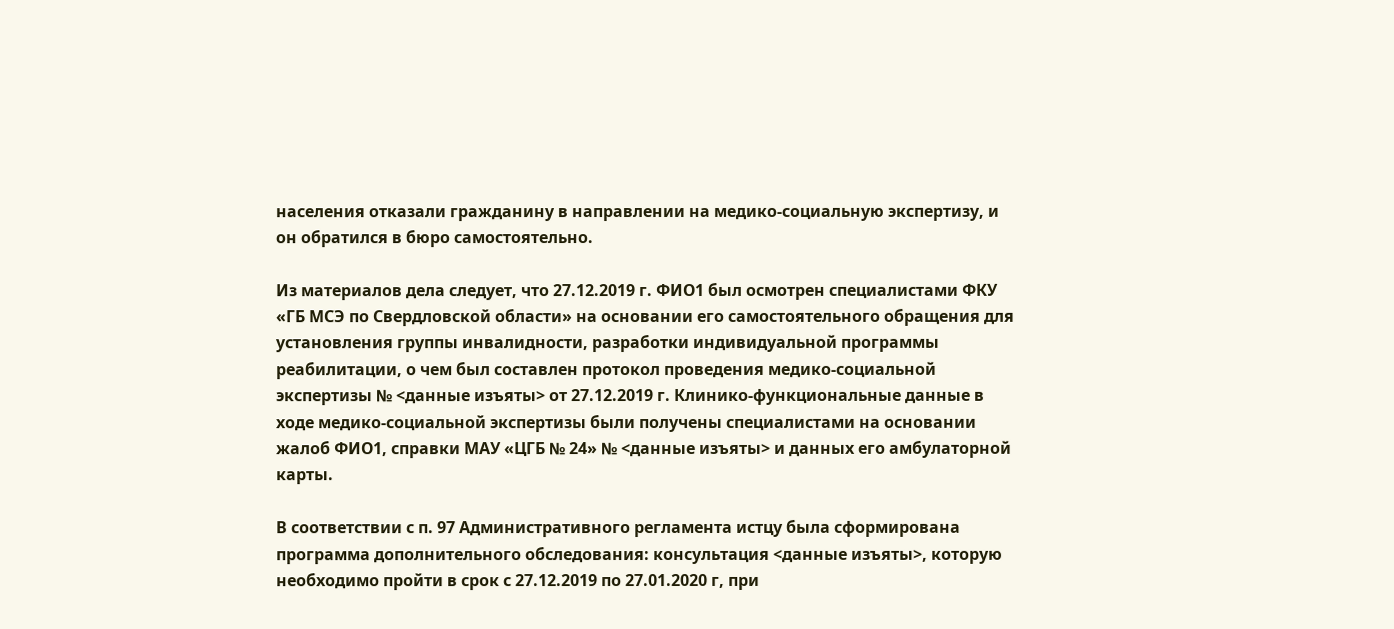населения отказали гражданину в направлении на медико-социальную экспертизу, и он обратился в бюро самостоятельно.

Из материалов дела следует, что 27.12.2019 г. ФИО1 был осмотрен специалистами ФКУ «ГБ МСЭ по Свердловской области» на основании его самостоятельного обращения для установления группы инвалидности, разработки индивидуальной программы реабилитации, о чем был составлен протокол проведения медико-социальной экспертизы № <данные изъяты> от 27.12.2019 г. Клинико-функциональные данные в ходе медико-социальной экспертизы были получены специалистами на основании жалоб ФИО1, справки МАУ «ЦГБ № 24» № <данные изъяты> и данных его амбулаторной карты.

В соответствии с п. 97 Административного регламента истцу была сформирована программа дополнительного обследования: консультация <данные изъяты>, которую необходимо пройти в срок с 27.12.2019 по 27.01.2020 г, при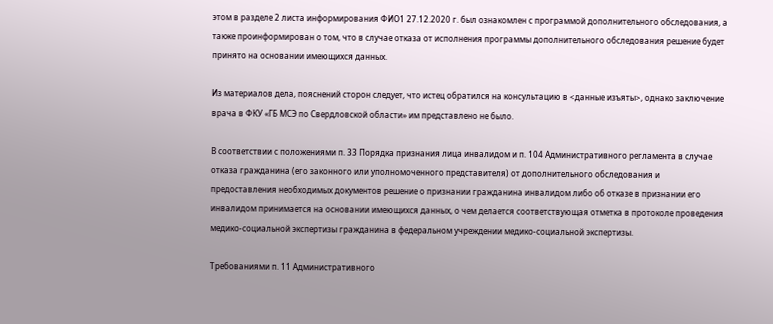этом в разделе 2 листа информирования ФИО1 27.12.2020 г. был ознакомлен с программой дополнительного обследования, а также проинформирован о том, что в случае отказа от исполнения программы дополнительного обследования решение будет принято на основании имеющихся данных.

Из материалов дела, пояснений сторон следует, что истец обратился на консультацию в <данные изъяты>, однако заключение врача в ФКУ «ГБ МСЭ по Свердловской области» им представлено не было.

В соответствии с положениями п. 33 Порядка признания лица инвалидом и п. 104 Административного регламента в случае отказа гражданина (его законного или уполномоченного представителя) от дополнительного обследования и предоставления необходимых документов решение о признании гражданина инвалидом либо об отказе в признании его инвалидом принимается на основании имеющихся данных, о чем делается соответствующая отметка в протоколе проведения медико-социальной экспертизы гражданина в федеральном учреждении медико-социальной экспертизы.

Требованиями п. 11 Административного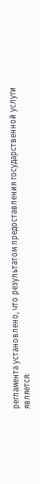регламента установлено, что результатом предоставления государственной услуги является: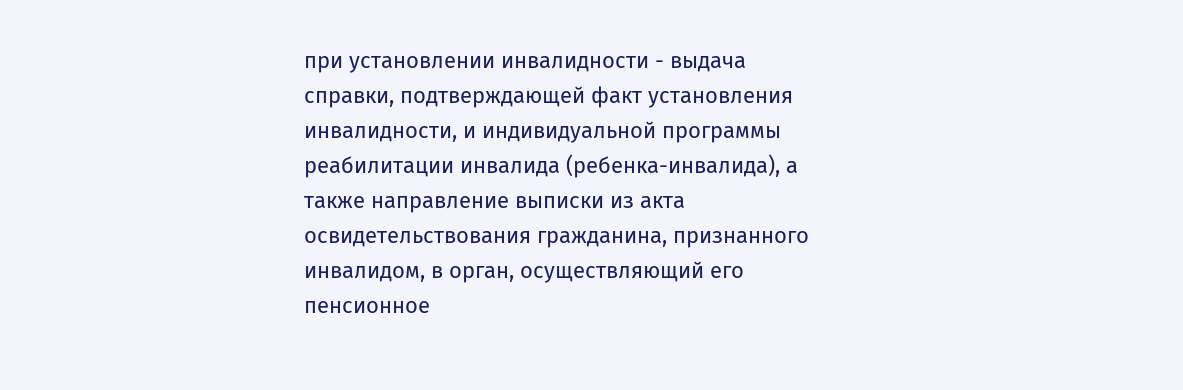при установлении инвалидности - выдача справки, подтверждающей факт установления инвалидности, и индивидуальной программы реабилитации инвалида (ребенка-инвалида), а также направление выписки из акта освидетельствования гражданина, признанного инвалидом, в орган, осуществляющий его пенсионное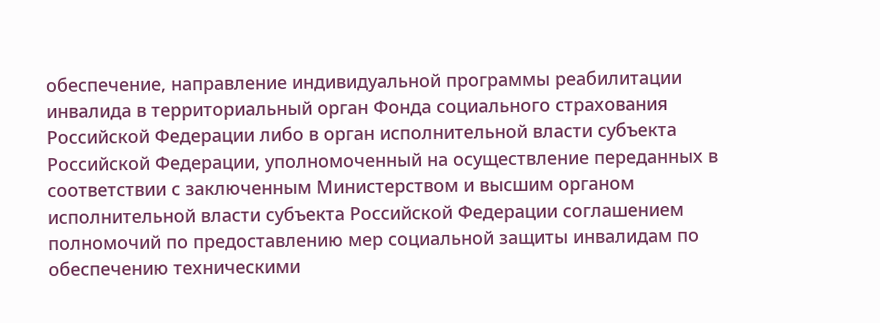обеспечение, направление индивидуальной программы реабилитации инвалида в территориальный орган Фонда социального страхования Российской Федерации либо в орган исполнительной власти субъекта Российской Федерации, уполномоченный на осуществление переданных в соответствии с заключенным Министерством и высшим органом исполнительной власти субъекта Российской Федерации соглашением полномочий по предоставлению мер социальной защиты инвалидам по обеспечению техническими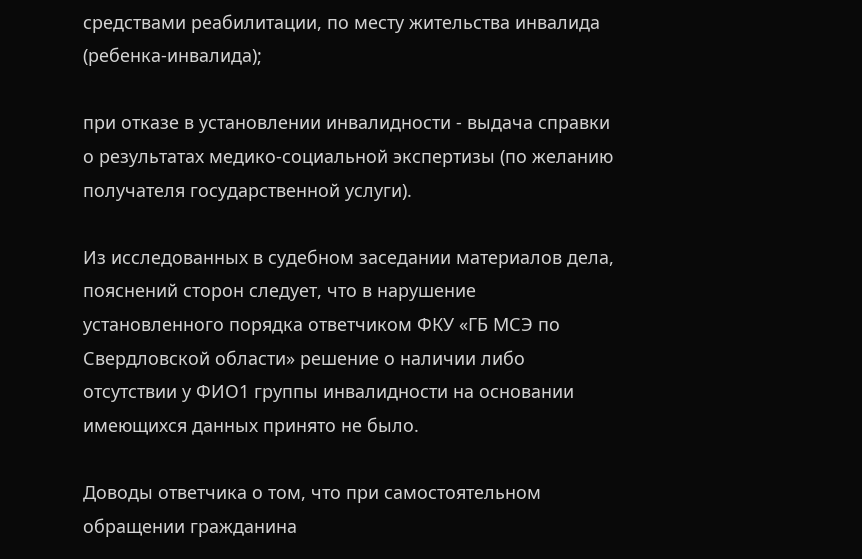средствами реабилитации, по месту жительства инвалида (ребенка-инвалида);

при отказе в установлении инвалидности - выдача справки о результатах медико-социальной экспертизы (по желанию получателя государственной услуги).

Из исследованных в судебном заседании материалов дела, пояснений сторон следует, что в нарушение установленного порядка ответчиком ФКУ «ГБ МСЭ по Свердловской области» решение о наличии либо отсутствии у ФИО1 группы инвалидности на основании имеющихся данных принято не было.

Доводы ответчика о том, что при самостоятельном обращении гражданина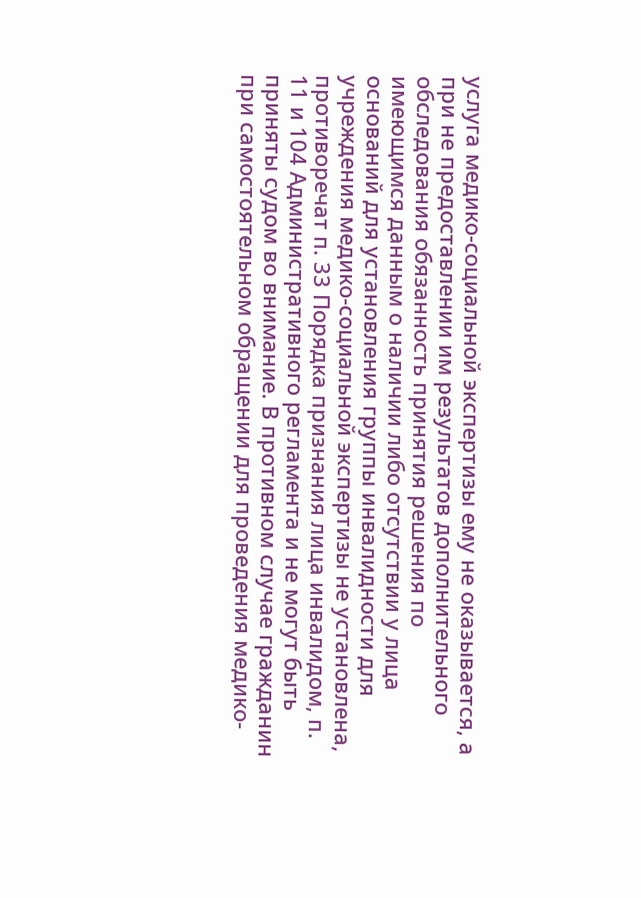услуга медико-социальной экспертизы ему не оказывается, а при не предоставлении им результатов дополнительного обследования обязанность принятия решения по имеющимся данным о наличии либо отсутствии у лица оснований для установления группы инвалидности для учреждения медико-социальной экспертизы не установлена, противоречат п. 33 Порядка признания лица инвалидом, п. 11 и 104 Административного регламента и не могут быть приняты судом во внимание. В противном случае гражданин при самостоятельном обращении для проведения медико-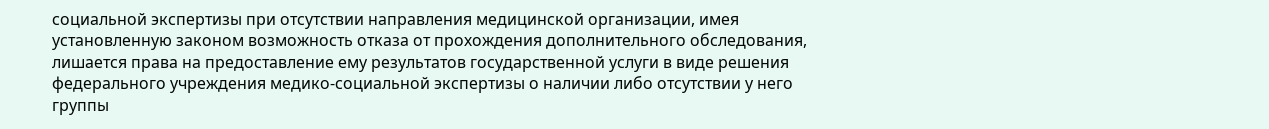социальной экспертизы при отсутствии направления медицинской организации, имея установленную законом возможность отказа от прохождения дополнительного обследования, лишается права на предоставление ему результатов государственной услуги в виде решения федерального учреждения медико-социальной экспертизы о наличии либо отсутствии у него группы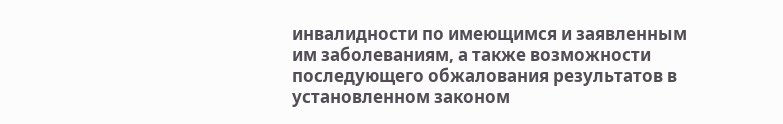инвалидности по имеющимся и заявленным им заболеваниям, а также возможности последующего обжалования результатов в установленном законом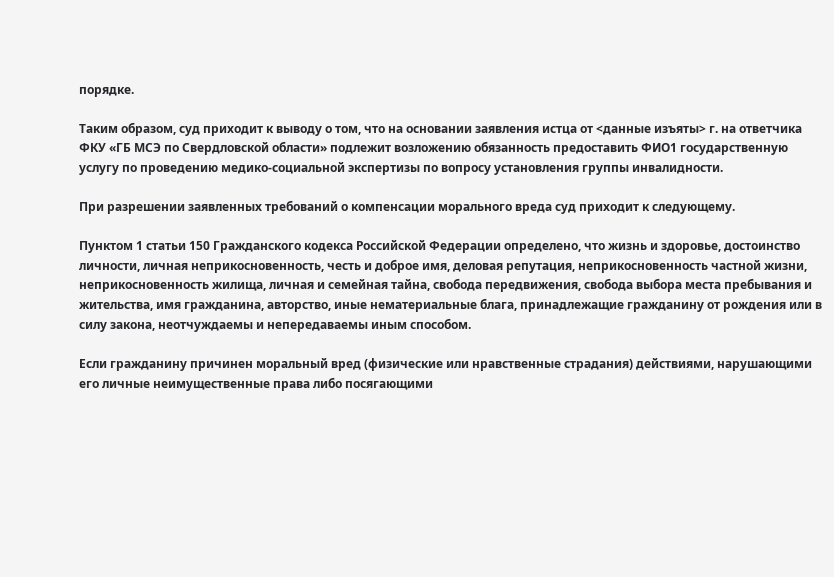порядке.

Таким образом, суд приходит к выводу о том, что на основании заявления истца от <данные изъяты> г. на ответчика ФКУ «ГБ МСЭ по Свердловской области» подлежит возложению обязанность предоставить ФИО1 государственную услугу по проведению медико-социальной экспертизы по вопросу установления группы инвалидности.

При разрешении заявленных требований о компенсации морального вреда суд приходит к следующему.

Пунктом 1 статьи 150 Гражданского кодекса Российской Федерации определено, что жизнь и здоровье, достоинство личности, личная неприкосновенность, честь и доброе имя, деловая репутация, неприкосновенность частной жизни, неприкосновенность жилища, личная и семейная тайна, свобода передвижения, свобода выбора места пребывания и жительства, имя гражданина, авторство, иные нематериальные блага, принадлежащие гражданину от рождения или в силу закона, неотчуждаемы и непередаваемы иным способом.

Если гражданину причинен моральный вред (физические или нравственные страдания) действиями, нарушающими его личные неимущественные права либо посягающими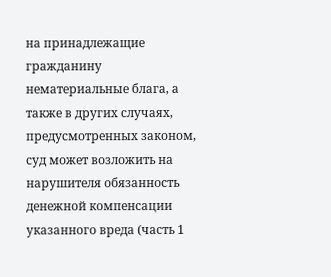на принадлежащие гражданину нематериальные блага, а также в других случаях, предусмотренных законом, суд может возложить на нарушителя обязанность денежной компенсации указанного вреда (часть 1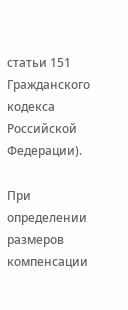статьи 151 Гражданского кодекса Российской Федерации).

При определении размеров компенсации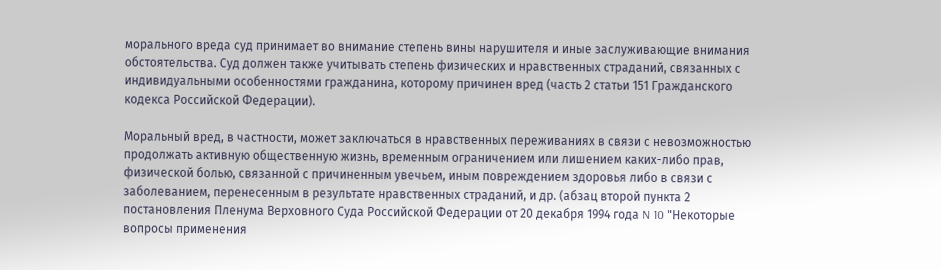морального вреда суд принимает во внимание степень вины нарушителя и иные заслуживающие внимания обстоятельства. Суд должен также учитывать степень физических и нравственных страданий, связанных с индивидуальными особенностями гражданина, которому причинен вред (часть 2 статьи 151 Гражданского кодекса Российской Федерации).

Моральный вред, в частности, может заключаться в нравственных переживаниях в связи с невозможностью продолжать активную общественную жизнь, временным ограничением или лишением каких-либо прав, физической болью, связанной с причиненным увечьем, иным повреждением здоровья либо в связи с заболеванием, перенесенным в результате нравственных страданий, и др. (абзац второй пункта 2 постановления Пленума Верховного Суда Российской Федерации от 20 декабря 1994 года N 10 "Некоторые вопросы применения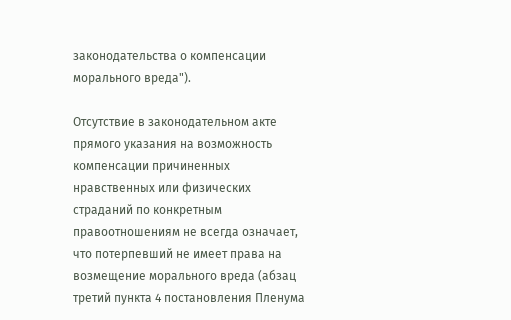законодательства о компенсации морального вреда").

Отсутствие в законодательном акте прямого указания на возможность компенсации причиненных нравственных или физических страданий по конкретным правоотношениям не всегда означает, что потерпевший не имеет права на возмещение морального вреда (абзац третий пункта 4 постановления Пленума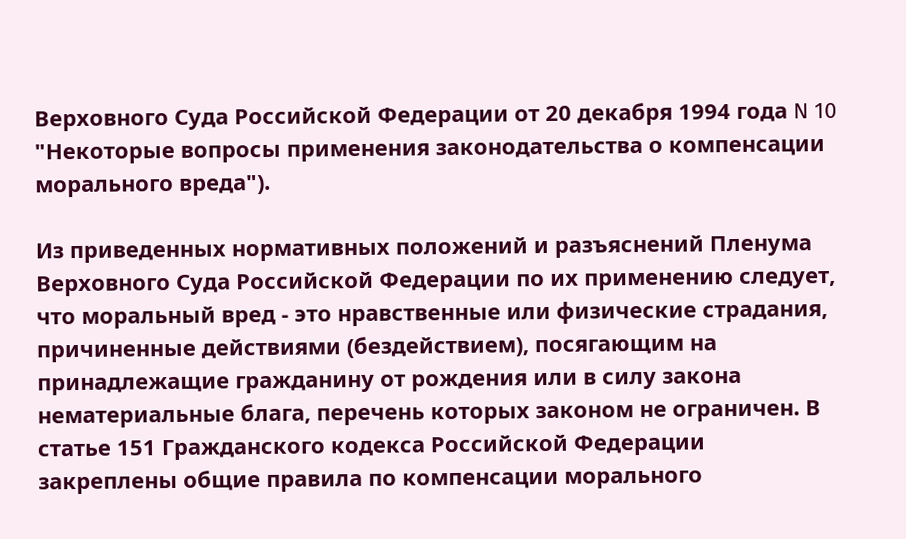Верховного Суда Российской Федерации от 20 декабря 1994 года N 10 "Некоторые вопросы применения законодательства о компенсации морального вреда").

Из приведенных нормативных положений и разъяснений Пленума Верховного Суда Российской Федерации по их применению следует, что моральный вред - это нравственные или физические страдания, причиненные действиями (бездействием), посягающим на принадлежащие гражданину от рождения или в силу закона нематериальные блага, перечень которых законом не ограничен. В статье 151 Гражданского кодекса Российской Федерации закреплены общие правила по компенсации морального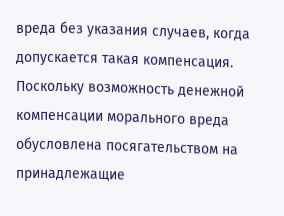вреда без указания случаев, когда допускается такая компенсация. Поскольку возможность денежной компенсации морального вреда обусловлена посягательством на принадлежащие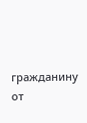гражданину от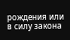рождения или в силу закона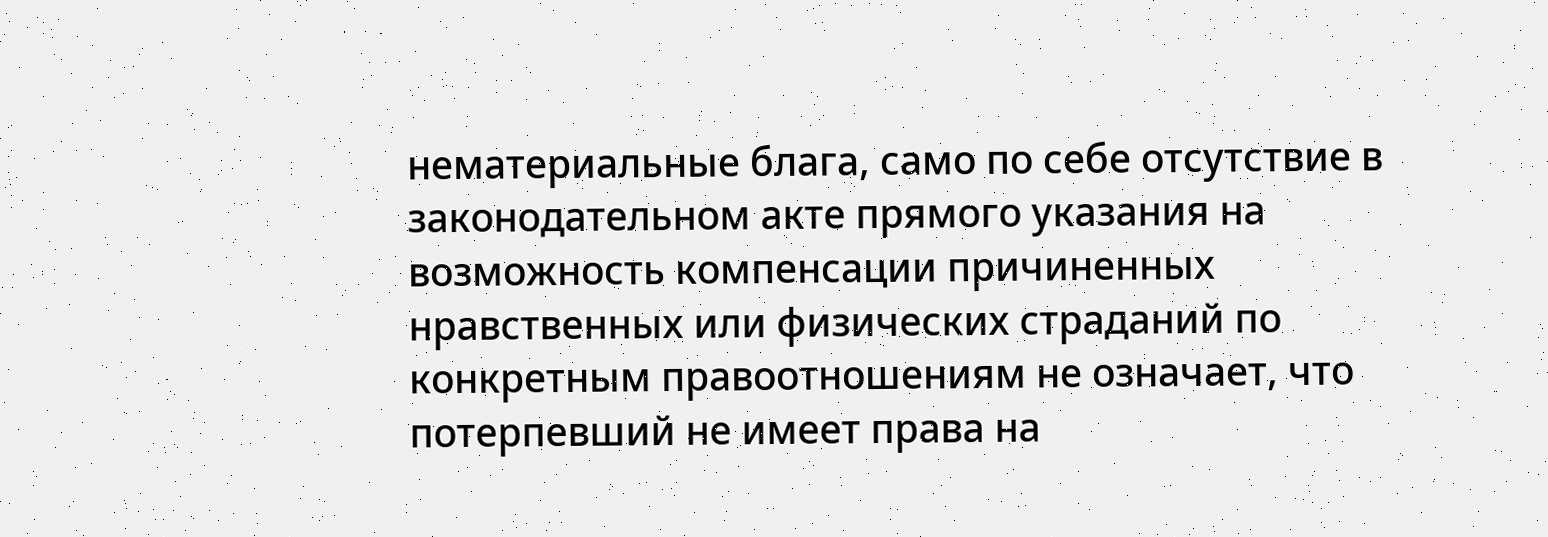нематериальные блага, само по себе отсутствие в законодательном акте прямого указания на возможность компенсации причиненных нравственных или физических страданий по конкретным правоотношениям не означает, что потерпевший не имеет права на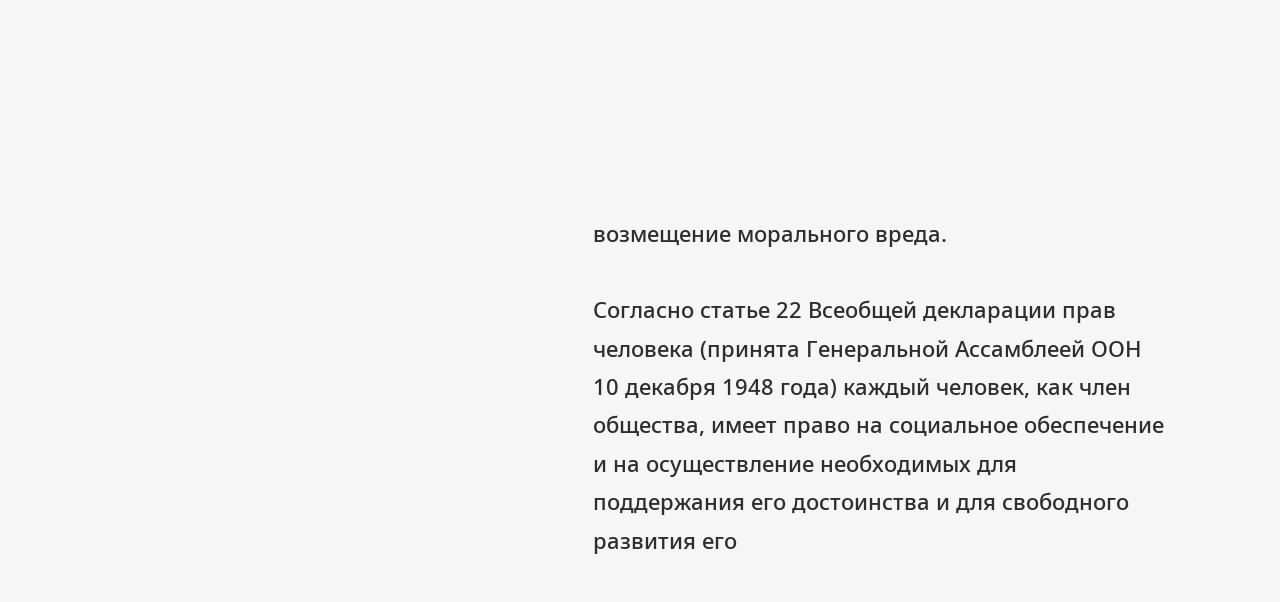возмещение морального вреда.

Согласно статье 22 Всеобщей декларации прав человека (принята Генеральной Ассамблеей ООН 10 декабря 1948 года) каждый человек, как член общества, имеет право на социальное обеспечение и на осуществление необходимых для поддержания его достоинства и для свободного развития его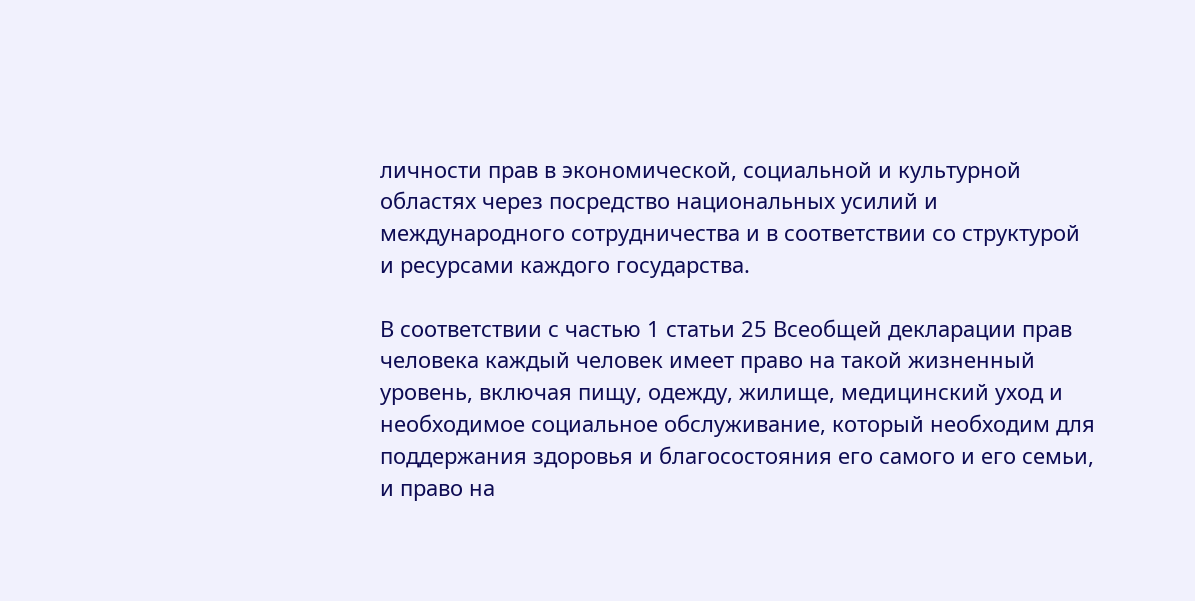личности прав в экономической, социальной и культурной областях через посредство национальных усилий и международного сотрудничества и в соответствии со структурой и ресурсами каждого государства.

В соответствии с частью 1 статьи 25 Всеобщей декларации прав человека каждый человек имеет право на такой жизненный уровень, включая пищу, одежду, жилище, медицинский уход и необходимое социальное обслуживание, который необходим для поддержания здоровья и благосостояния его самого и его семьи, и право на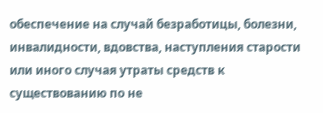обеспечение на случай безработицы, болезни, инвалидности, вдовства, наступления старости или иного случая утраты средств к существованию по не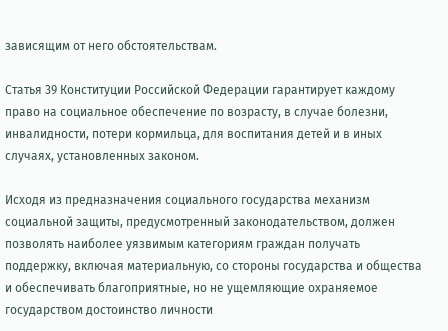зависящим от него обстоятельствам.

Статья 39 Конституции Российской Федерации гарантирует каждому право на социальное обеспечение по возрасту, в случае болезни, инвалидности, потери кормильца, для воспитания детей и в иных случаях, установленных законом.

Исходя из предназначения социального государства механизм социальной защиты, предусмотренный законодательством, должен позволять наиболее уязвимым категориям граждан получать поддержку, включая материальную, со стороны государства и общества и обеспечивать благоприятные, но не ущемляющие охраняемое государством достоинство личности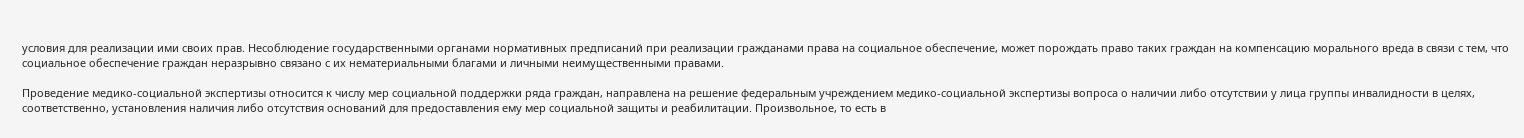условия для реализации ими своих прав. Несоблюдение государственными органами нормативных предписаний при реализации гражданами права на социальное обеспечение, может порождать право таких граждан на компенсацию морального вреда в связи с тем, что социальное обеспечение граждан неразрывно связано с их нематериальными благами и личными неимущественными правами.

Проведение медико-социальной экспертизы относится к числу мер социальной поддержки ряда граждан, направлена на решение федеральным учреждением медико-социальной экспертизы вопроса о наличии либо отсутствии у лица группы инвалидности в целях, соответственно, установления наличия либо отсутствия оснований для предоставления ему мер социальной защиты и реабилитации. Произвольное, то есть в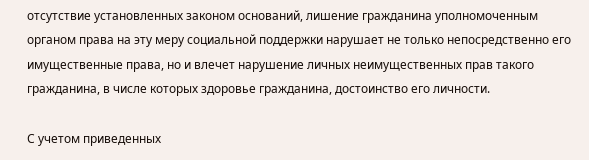отсутствие установленных законом оснований, лишение гражданина уполномоченным органом права на эту меру социальной поддержки нарушает не только непосредственно его имущественные права, но и влечет нарушение личных неимущественных прав такого гражданина, в числе которых здоровье гражданина, достоинство его личности.

С учетом приведенных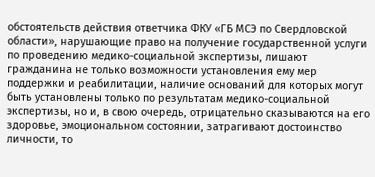обстоятельств действия ответчика ФКУ «ГБ МСЭ по Свердловской области», нарушающие право на получение государственной услуги по проведению медико-социальной экспертизы, лишают гражданина не только возможности установления ему мер поддержки и реабилитации, наличие оснований для которых могут быть установлены только по результатам медико-социальной экспертизы, но и, в свою очередь, отрицательно сказываются на его здоровье, эмоциональном состоянии, затрагивают достоинство личности, то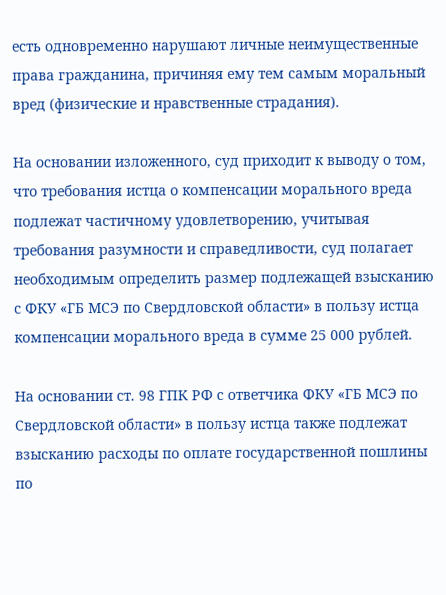есть одновременно нарушают личные неимущественные права гражданина, причиняя ему тем самым моральный вред (физические и нравственные страдания).

На основании изложенного, суд приходит к выводу о том, что требования истца о компенсации морального вреда подлежат частичному удовлетворению, учитывая требования разумности и справедливости, суд полагает необходимым определить размер подлежащей взысканию с ФКУ «ГБ МСЭ по Свердловской области» в пользу истца компенсации морального вреда в сумме 25 000 рублей.

На основании ст. 98 ГПК РФ с ответчика ФКУ «ГБ МСЭ по Свердловской области» в пользу истца также подлежат взысканию расходы по оплате государственной пошлины по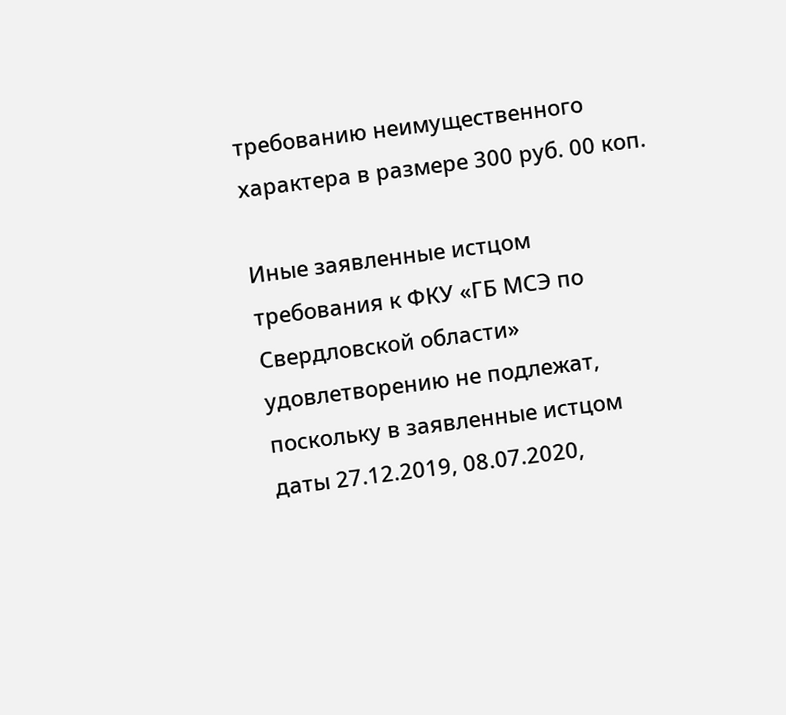требованию неимущественного характера в размере 300 руб. 00 коп.

Иные заявленные истцом требования к ФКУ «ГБ МСЭ по Свердловской области» удовлетворению не подлежат, поскольку в заявленные истцом даты 27.12.2019, 08.07.2020,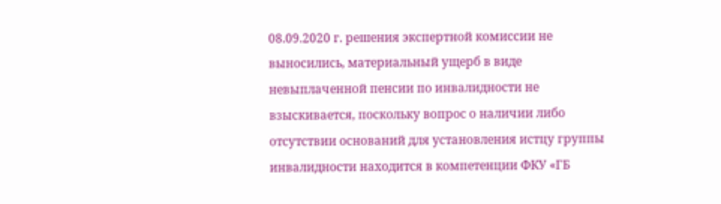08.09.2020 г. решения экспертной комиссии не выносились, материальный ущерб в виде невыплаченной пенсии по инвалидности не взыскивается, поскольку вопрос о наличии либо отсутствии оснований для установления истцу группы инвалидности находится в компетенции ФКУ «ГБ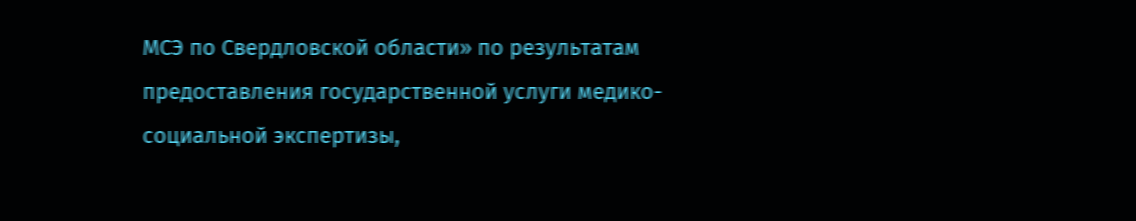МСЭ по Свердловской области» по результатам предоставления государственной услуги медико-социальной экспертизы,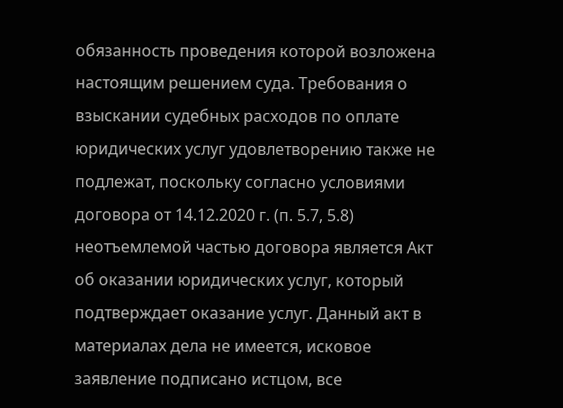обязанность проведения которой возложена настоящим решением суда. Требования о взыскании судебных расходов по оплате юридических услуг удовлетворению также не подлежат, поскольку согласно условиями договора от 14.12.2020 г. (п. 5.7, 5.8) неотъемлемой частью договора является Акт об оказании юридических услуг, который подтверждает оказание услуг. Данный акт в материалах дела не имеется, исковое заявление подписано истцом, все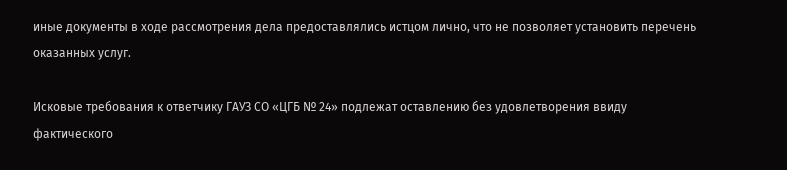иные документы в ходе рассмотрения дела предоставлялись истцом лично, что не позволяет установить перечень оказанных услуг.

Исковые требования к ответчику ГАУЗ СО «ЦГБ № 24» подлежат оставлению без удовлетворения ввиду фактического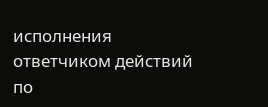исполнения ответчиком действий по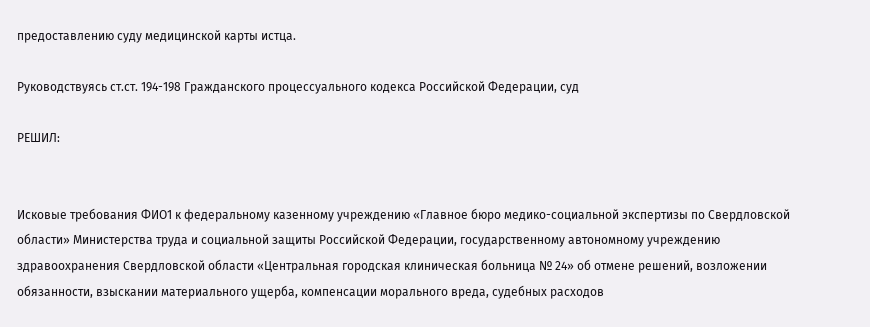предоставлению суду медицинской карты истца.

Руководствуясь ст.ст. 194-198 Гражданского процессуального кодекса Российской Федерации, суд

РЕШИЛ:


Исковые требования ФИО1 к федеральному казенному учреждению «Главное бюро медико-социальной экспертизы по Свердловской области» Министерства труда и социальной защиты Российской Федерации, государственному автономному учреждению здравоохранения Свердловской области «Центральная городская клиническая больница № 24» об отмене решений, возложении обязанности, взыскании материального ущерба, компенсации морального вреда, судебных расходов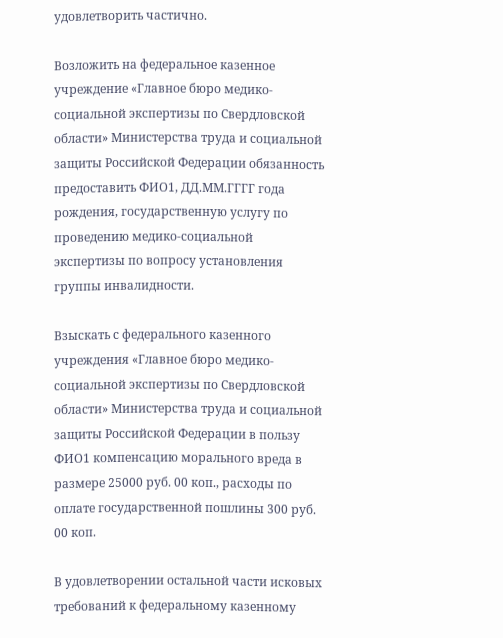удовлетворить частично.

Возложить на федеральное казенное учреждение «Главное бюро медико-социальной экспертизы по Свердловской области» Министерства труда и социальной защиты Российской Федерации обязанность предоставить ФИО1, ДД.ММ.ГГГГ года рождения, государственную услугу по проведению медико-социальной экспертизы по вопросу установления группы инвалидности.

Взыскать с федерального казенного учреждения «Главное бюро медико-социальной экспертизы по Свердловской области» Министерства труда и социальной защиты Российской Федерации в пользу ФИО1 компенсацию морального вреда в размере 25000 руб. 00 коп., расходы по оплате государственной пошлины 300 руб. 00 коп.

В удовлетворении остальной части исковых требований к федеральному казенному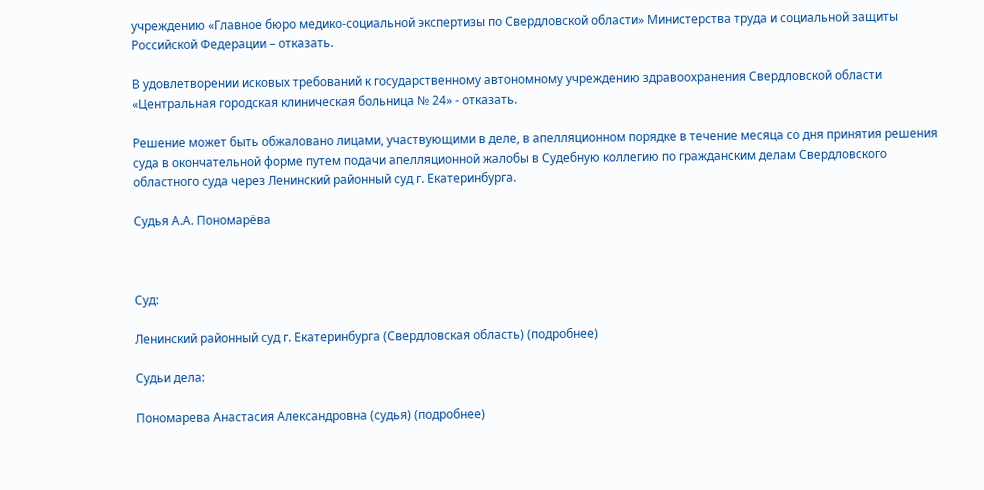учреждению «Главное бюро медико-социальной экспертизы по Свердловской области» Министерства труда и социальной защиты Российской Федерации – отказать.

В удовлетворении исковых требований к государственному автономному учреждению здравоохранения Свердловской области «Центральная городская клиническая больница № 24» - отказать.

Решение может быть обжаловано лицами, участвующими в деле, в апелляционном порядке в течение месяца со дня принятия решения суда в окончательной форме путем подачи апелляционной жалобы в Судебную коллегию по гражданским делам Свердловского областного суда через Ленинский районный суд г. Екатеринбурга.

Судья А.А. Пономарёва



Суд:

Ленинский районный суд г. Екатеринбурга (Свердловская область) (подробнее)

Судьи дела:

Пономарева Анастасия Александровна (судья) (подробнее)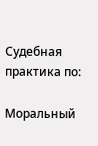Судебная практика по:

Моральный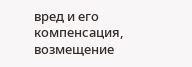вред и его компенсация, возмещение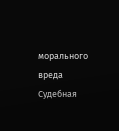морального вреда
Судебная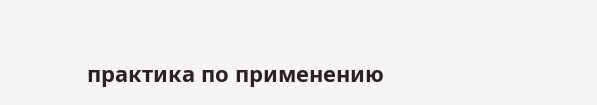практика по применению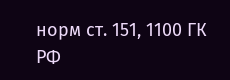норм ст. 151, 1100 ГК РФ